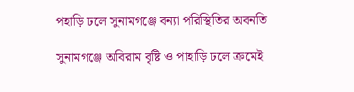পহাড়ি ঢলে সুনামগঞ্জে বন্যা পরিস্থিতির অবনতি

সুনামগঞ্জে অবিরাম বৃষ্টি ও পাহাড়ি ঢলে ক্রমেই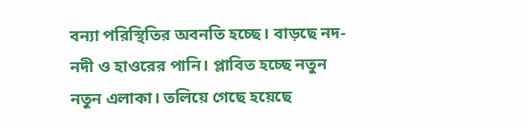বন্যা পরিস্থিতির অবনতি হচ্ছে। বাড়ছে নদ-নদী ও হাওরের পানি। প্লাবিত হচ্ছে নতুন নতুন এলাকা। তলিয়ে গেছে হয়েছে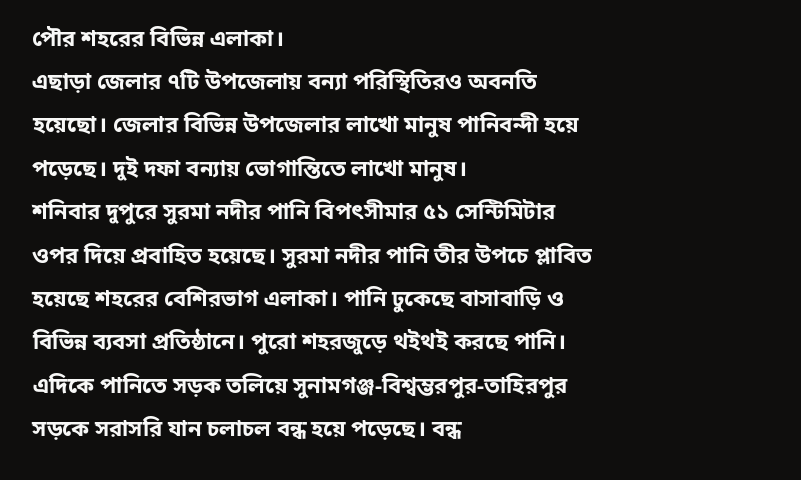পৌর শহরের বিভিন্ন এলাকা।
এছাড়া জেলার ৭টি উপজেলায় বন্যা পরিস্থিতিরও অবনতি হয়েছো। জেলার বিভিন্ন উপজেলার লাখো মানুষ পানিবন্দী হয়ে পড়েছে। দুই দফা বন্যায় ভোগান্তিতে লাখো মানুষ।
শনিবার দুপুরে সুরমা নদীর পানি বিপৎসীমার ৫১ সেন্টিমিটার ওপর দিয়ে প্রবাহিত হয়েছে। সুরমা নদীর পানি তীর উপচে প্লাবিত হয়েছে শহরের বেশিরভাগ এলাকা। পানি ঢুকেছে বাসাবাড়ি ও বিভিন্ন ব্যবসা প্রতিষ্ঠানে। পুরো শহরজুড়ে থইথই করছে পানি।
এদিকে পানিতে সড়ক তলিয়ে সুনামগঞ্জ-বিশ্বম্ভরপুর-তাহিরপুর সড়কে সরাসরি যান চলাচল বন্ধ হয়ে পড়েছে। বন্ধ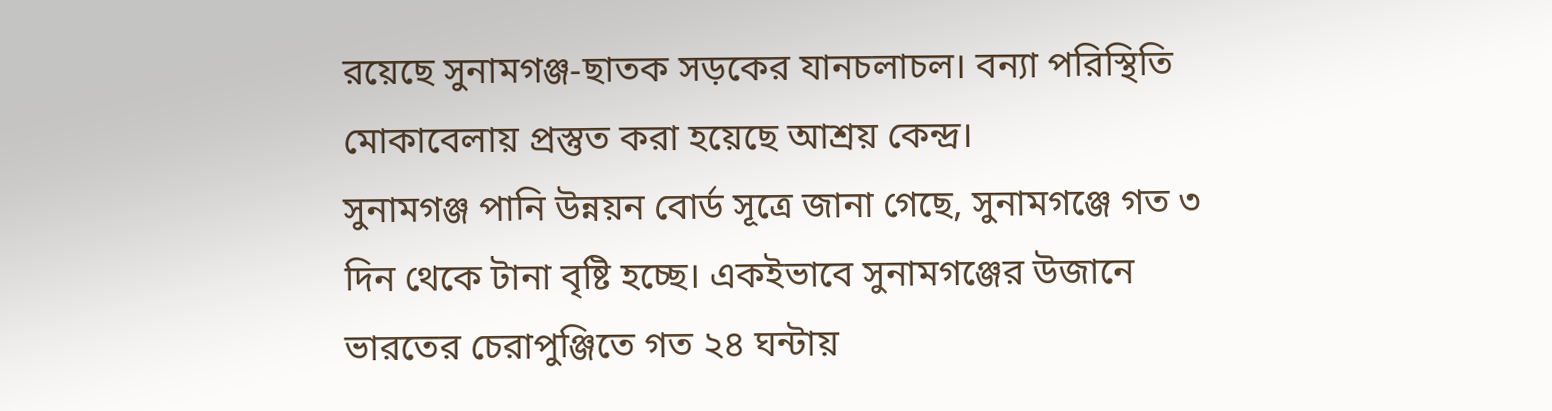রয়েছে সুনামগঞ্জ-ছাতক সড়কের যানচলাচল। বন্যা পরিস্থিতি মোকাবেলায় প্রস্তুত করা হয়েছে আশ্রয় কেন্দ্র।
সুনামগঞ্জ পানি উন্নয়ন বোর্ড সূত্রে জানা গেছে, সুনামগঞ্জে গত ৩ দিন থেকে টানা বৃষ্টি হচ্ছে। একইভাবে সুনামগঞ্জের উজানে ভারতের চেরাপুঞ্জিতে গত ২৪ ঘন্টায়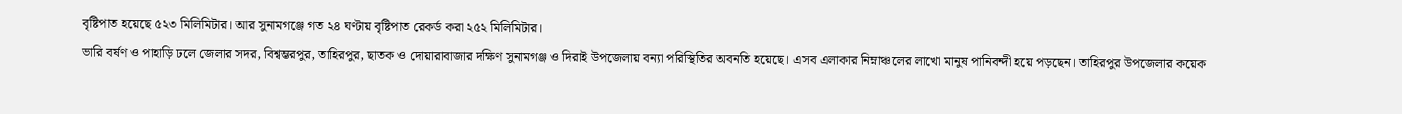বৃষ্টিপাত হয়েছে ৫২৩ মিলিমিটার। আর সুনামগঞ্জে গত ২৪ ঘণ্টায় বৃষ্টিপাত রেকর্ড করা ২৫২ মিলিমিটার।
ভারি বর্ষণ ও পাহাড়ি ঢলে জেলার সদর, বিশ্বম্ভরপুর, তাহিরপুর, ছাতক ও দোয়ারাবাজার দক্ষিণ সুনামগঞ্জ ও দিরাই উপজেলায় বন্যা পরিস্থিতির অবনতি হয়েছে। এসব এলাকার নিম্নাঞ্চলের লাখো মানুষ পানিবন্দী হয়ে পড়ছেন। তাহিরপুর উপজেলার কয়েক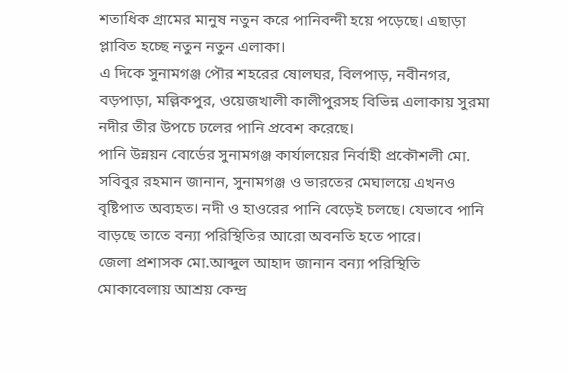শতাধিক গ্রামের মানুষ নতুন করে পানিবন্দী হয়ে পড়েছে। এছাড়া প্লাবিত হচ্ছে নতুন নতুন এলাকা।
এ দিকে সুনামগঞ্জ পৌর শহরের ষোলঘর, বিলপাড়, নবীনগর, বড়পাড়া, মল্লিকপুর, ওয়েজখালী কালীপুরসহ বিভিন্ন এলাকায় সুরমা নদীর তীর উপচে ঢলের পানি প্রবেশ করেছে।
পানি উন্নয়ন বোর্ডের সুনামগঞ্জ কার্যালয়ের নির্বাহী প্রকৌশলী মো. সবিবুর রহমান জানান, সুনামগঞ্জ ও ভারতের মেঘালয়ে এখনও বৃষ্টিপাত অব্যহত। নদী ও হাওরের পানি বেড়েই চলছে। যেভাবে পানি বাড়ছে তাতে বন্যা পরিস্থিতির আরো অবনতি হতে পারে।
জেলা প্রশাসক মো.আব্দুল আহাদ জানান বন্যা পরিস্থিতি মোকাবেলায় আশ্রয় কেন্দ্র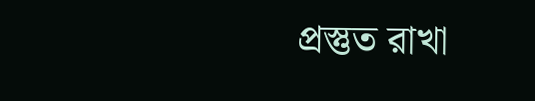প্রস্তুত রাখা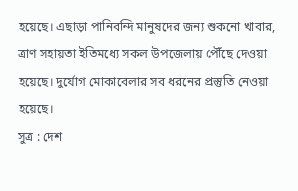হয়েছে। এছাড়া পানিবন্দি মানুষদের জন্য শুকনো খাবার, ত্রাণ সহায়তা ইতিমধ্যে সকল উপজেলায় পৌঁছে দেওয়া হয়েছে। দুর্যোগ মোকাবেলার সব ধরনের প্রস্তুতি নেওয়া হয়েছে।
সুত্র : দেশ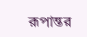রূপান্তর